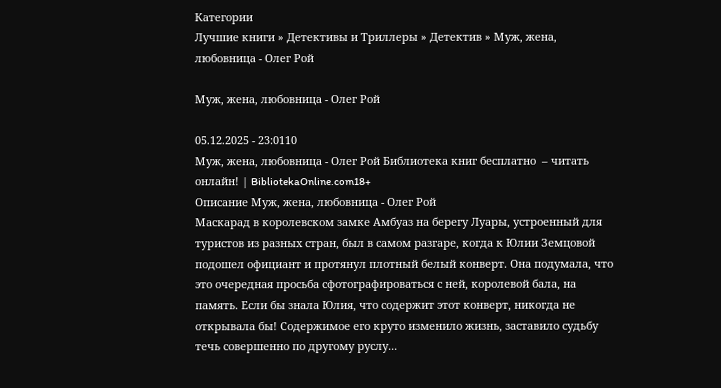Категории
Лучшие книги » Детективы и Триллеры » Детектив » Муж, жена, любовница - Олег Рой

Муж, жена, любовница - Олег Рой

05.12.2025 - 23:0110
Муж, жена, любовница - Олег Рой Библиотека книг бесплатно  – читать онлайн! | BibliotekaOnline.com18+
Описание Муж, жена, любовница - Олег Рой
Маскарад в королевском замке Амбуаз на берегу Луары, устроенный для туристов из разных стран, был в самом разгаре, когда к Юлии Земцовой подошел официант и протянул плотный белый конверт. Она подумала, что это очередная просьба сфотографироваться с ней, королевой бала, на память. Если бы знала Юлия, что содержит этот конверт, никогда не открывала бы! Содержимое его круто изменило жизнь, заставило судьбу течь совершенно по другому руслу...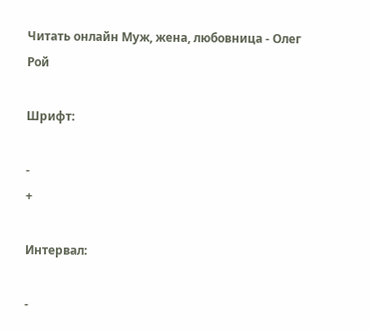Читать онлайн Муж, жена, любовница - Олег Рой

Шрифт:

-
+

Интервал:

-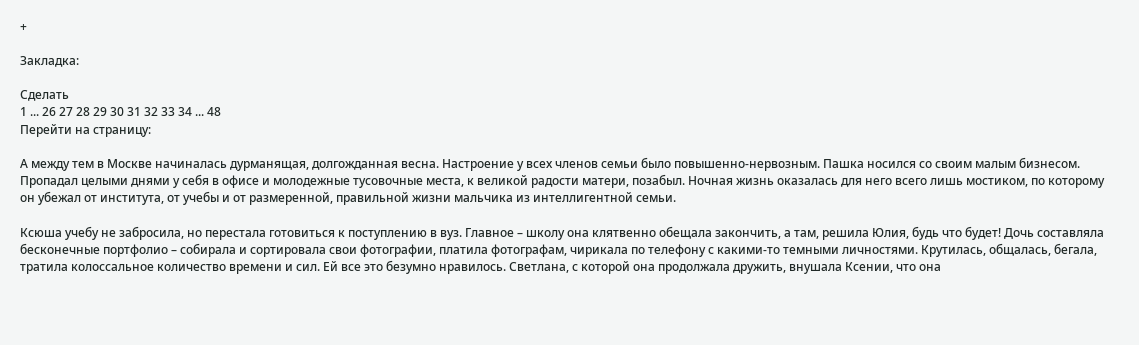+

Закладка:

Сделать
1 ... 26 27 28 29 30 31 32 33 34 ... 48
Перейти на страницу:

А между тем в Москве начиналась дурманящая, долгожданная весна. Настроение у всех членов семьи было повышенно-нервозным. Пашка носился со своим малым бизнесом. Пропадал целыми днями у себя в офисе и молодежные тусовочные места, к великой радости матери, позабыл. Ночная жизнь оказалась для него всего лишь мостиком, по которому он убежал от института, от учебы и от размеренной, правильной жизни мальчика из интеллигентной семьи.

Ксюша учебу не забросила, но перестала готовиться к поступлению в вуз. Главное – школу она клятвенно обещала закончить, а там, решила Юлия, будь что будет! Дочь составляла бесконечные портфолио – собирала и сортировала свои фотографии, платила фотографам, чирикала по телефону с какими-то темными личностями. Крутилась, общалась, бегала, тратила колоссальное количество времени и сил. Ей все это безумно нравилось. Светлана, с которой она продолжала дружить, внушала Ксении, что она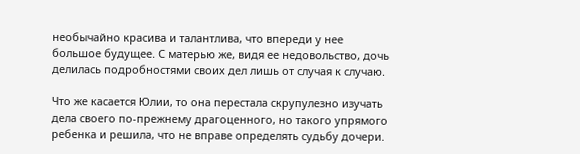необычайно красива и талантлива, что впереди у нее большое будущее. С матерью же, видя ее недовольство, дочь делилась подробностями своих дел лишь от случая к случаю.

Что же касается Юлии, то она перестала скрупулезно изучать дела своего по-прежнему драгоценного, но такого упрямого ребенка и решила, что не вправе определять судьбу дочери.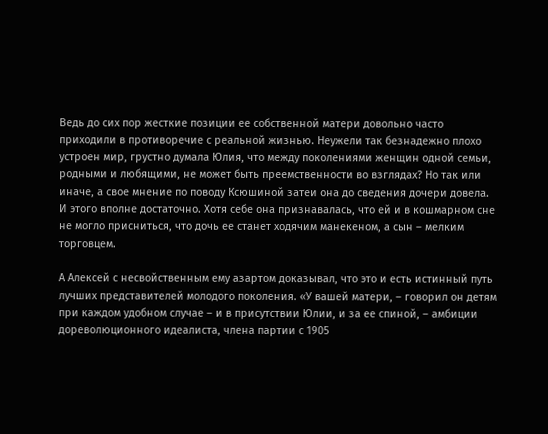Ведь до сих пор жесткие позиции ее собственной матери довольно часто приходили в противоречие с реальной жизнью. Неужели так безнадежно плохо устроен мир, грустно думала Юлия, что между поколениями женщин одной семьи, родными и любящими, не может быть преемственности во взглядах? Но так или иначе, а свое мнение по поводу Ксюшиной затеи она до сведения дочери довела. И этого вполне достаточно. Хотя себе она признавалась, что ей и в кошмарном сне не могло присниться, что дочь ее станет ходячим манекеном, а сын – мелким торговцем.

А Алексей с несвойственным ему азартом доказывал, что это и есть истинный путь лучших представителей молодого поколения. «У вашей матери, – говорил он детям при каждом удобном случае – и в присутствии Юлии, и за ее спиной, – амбиции дореволюционного идеалиста, члена партии с 1905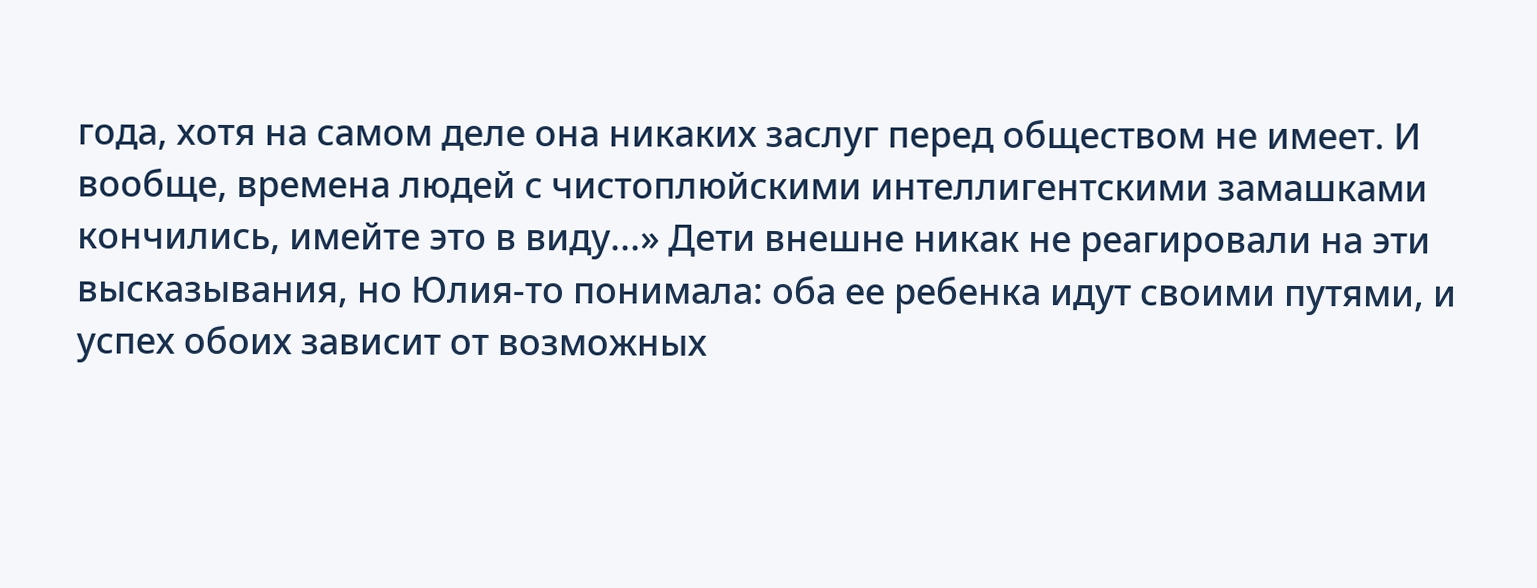года, хотя на самом деле она никаких заслуг перед обществом не имеет. И вообще, времена людей с чистоплюйскими интеллигентскими замашками кончились, имейте это в виду...» Дети внешне никак не реагировали на эти высказывания, но Юлия-то понимала: оба ее ребенка идут своими путями, и успех обоих зависит от возможных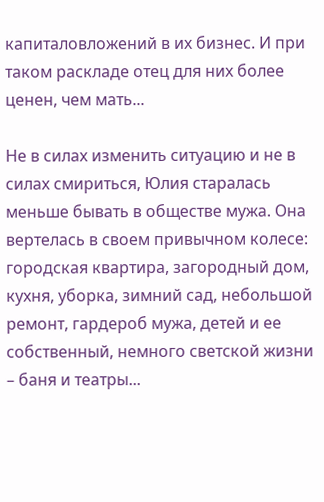капиталовложений в их бизнес. И при таком раскладе отец для них более ценен, чем мать...

Не в силах изменить ситуацию и не в силах смириться, Юлия старалась меньше бывать в обществе мужа. Она вертелась в своем привычном колесе: городская квартира, загородный дом, кухня, уборка, зимний сад, небольшой ремонт, гардероб мужа, детей и ее собственный, немного светской жизни – баня и театры...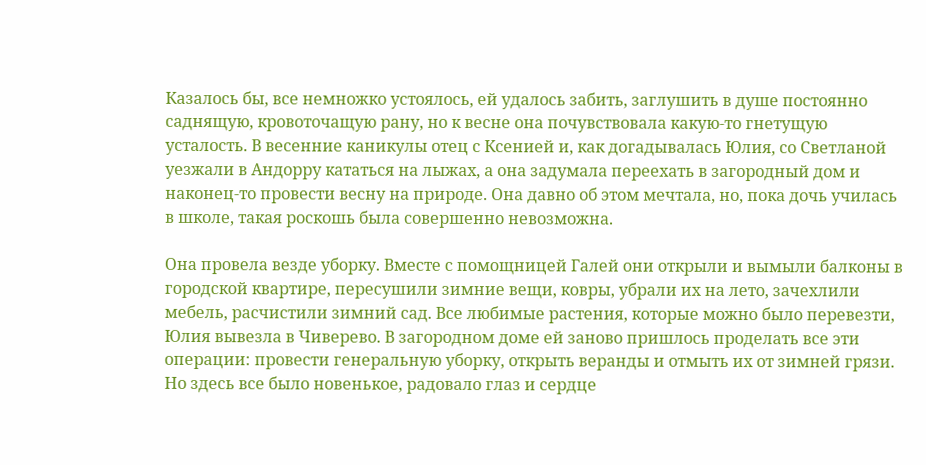Казалось бы, все немножко устоялось, ей удалось забить, заглушить в душе постоянно саднящую, кровоточащую рану, но к весне она почувствовала какую-то гнетущую усталость. В весенние каникулы отец с Ксенией и, как догадывалась Юлия, со Светланой уезжали в Андорру кататься на лыжах, а она задумала переехать в загородный дом и наконец-то провести весну на природе. Она давно об этом мечтала, но, пока дочь училась в школе, такая роскошь была совершенно невозможна.

Она провела везде уборку. Вместе с помощницей Галей они открыли и вымыли балконы в городской квартире, пересушили зимние вещи, ковры, убрали их на лето, зачехлили мебель, расчистили зимний сад. Все любимые растения, которые можно было перевезти, Юлия вывезла в Чиверево. В загородном доме ей заново пришлось проделать все эти операции: провести генеральную уборку, открыть веранды и отмыть их от зимней грязи. Но здесь все было новенькое, радовало глаз и сердце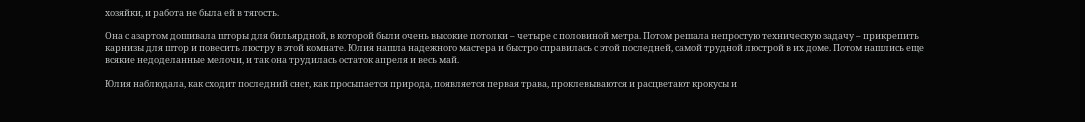хозяйки, и работа не была ей в тягость.

Она с азартом дошивала шторы для бильярдной, в которой были очень высокие потолки – четыре с половиной метра. Потом решала непростую техническую задачу – прикрепить карнизы для штор и повесить люстру в этой комнате. Юлия нашла надежного мастера и быстро справилась с этой последней, самой трудной люстрой в их доме. Потом нашлись еще всякие недоделанные мелочи, и так она трудилась остаток апреля и весь май.

Юлия наблюдала, как сходит последний снег, как просыпается природа, появляется первая трава, проклевываются и расцветают крокусы и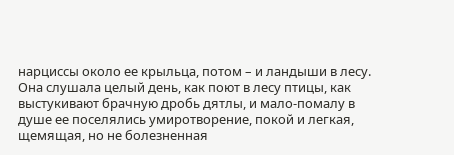нарциссы около ее крыльца, потом – и ландыши в лесу. Она слушала целый день, как поют в лесу птицы, как выстукивают брачную дробь дятлы, и мало-помалу в душе ее поселялись умиротворение, покой и легкая, щемящая, но не болезненная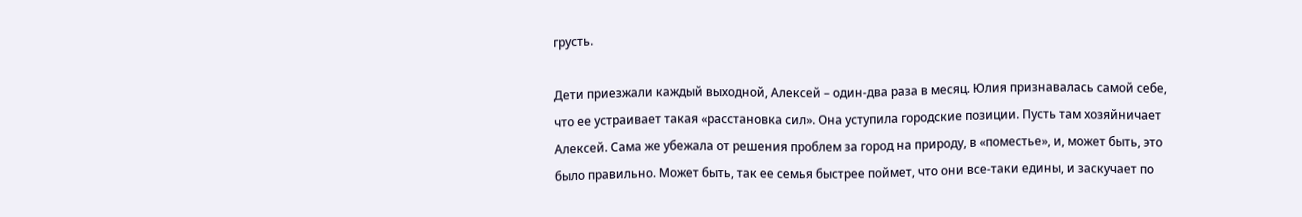грусть.

Дети приезжали каждый выходной, Алексей – один-два раза в месяц. Юлия признавалась самой себе, что ее устраивает такая «расстановка сил». Она уступила городские позиции. Пусть там хозяйничает Алексей. Сама же убежала от решения проблем за город на природу, в «поместье», и, может быть, это было правильно. Может быть, так ее семья быстрее поймет, что они все-таки едины, и заскучает по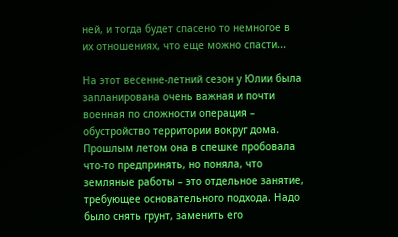ней, и тогда будет спасено то немногое в их отношениях, что еще можно спасти...

На этот весенне-летний сезон у Юлии была запланирована очень важная и почти военная по сложности операция – обустройство территории вокруг дома. Прошлым летом она в спешке пробовала что-то предпринять, но поняла, что земляные работы – это отдельное занятие, требующее основательного подхода. Надо было снять грунт, заменить его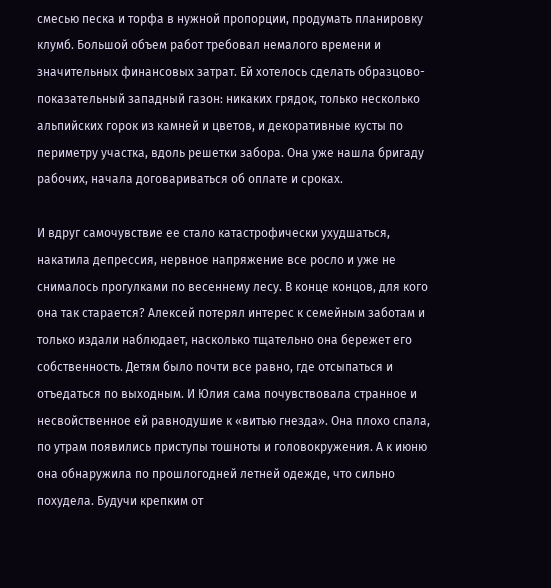смесью песка и торфа в нужной пропорции, продумать планировку клумб. Большой объем работ требовал немалого времени и значительных финансовых затрат. Ей хотелось сделать образцово-показательный западный газон: никаких грядок, только несколько альпийских горок из камней и цветов, и декоративные кусты по периметру участка, вдоль решетки забора. Она уже нашла бригаду рабочих, начала договариваться об оплате и сроках.

И вдруг самочувствие ее стало катастрофически ухудшаться, накатила депрессия, нервное напряжение все росло и уже не снималось прогулками по весеннему лесу. В конце концов, для кого она так старается? Алексей потерял интерес к семейным заботам и только издали наблюдает, насколько тщательно она бережет его собственность. Детям было почти все равно, где отсыпаться и отъедаться по выходным. И Юлия сама почувствовала странное и несвойственное ей равнодушие к «витью гнезда». Она плохо спала, по утрам появились приступы тошноты и головокружения. А к июню она обнаружила по прошлогодней летней одежде, что сильно похудела. Будучи крепким от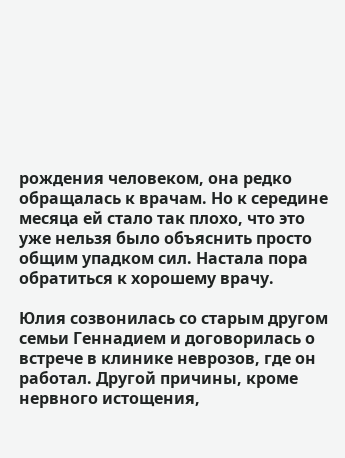рождения человеком, она редко обращалась к врачам. Но к середине месяца ей стало так плохо, что это уже нельзя было объяснить просто общим упадком сил. Настала пора обратиться к хорошему врачу.

Юлия созвонилась со старым другом семьи Геннадием и договорилась о встрече в клинике неврозов, где он работал. Другой причины, кроме нервного истощения,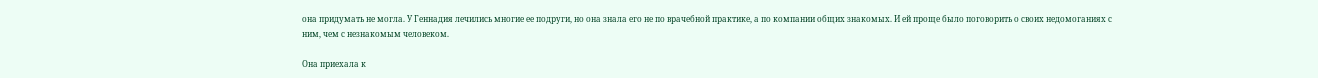она придумать не могла. У Геннадия лечились многие ее подруги, но она знала его не по врачебной практике, а по компании общих знакомых. И ей проще было поговорить о своих недомоганиях с ним, чем с незнакомым человеком.

Она приехала к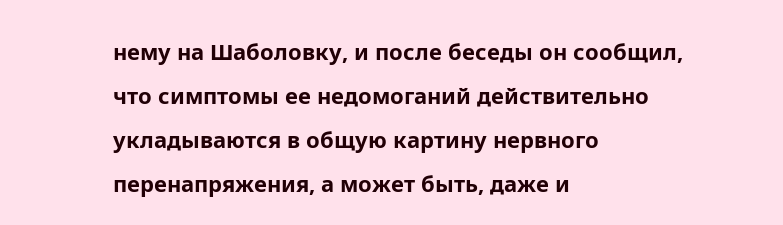нему на Шаболовку, и после беседы он сообщил, что симптомы ее недомоганий действительно укладываются в общую картину нервного перенапряжения, а может быть, даже и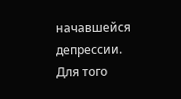начавшейся депрессии. Для того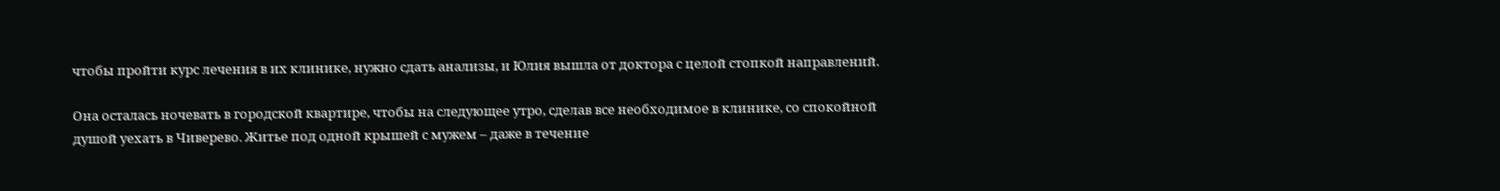чтобы пройти курс лечения в их клинике, нужно сдать анализы, и Юлия вышла от доктора с целой стопкой направлений.

Она осталась ночевать в городской квартире, чтобы на следующее утро, сделав все необходимое в клинике, со спокойной душой уехать в Чиверево. Житье под одной крышей с мужем – даже в течение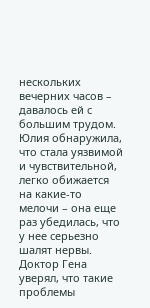нескольких вечерних часов – давалось ей с большим трудом. Юлия обнаружила, что стала уязвимой и чувствительной, легко обижается на какие-то мелочи – она еще раз убедилась, что у нее серьезно шалят нервы. Доктор Гена уверял, что такие проблемы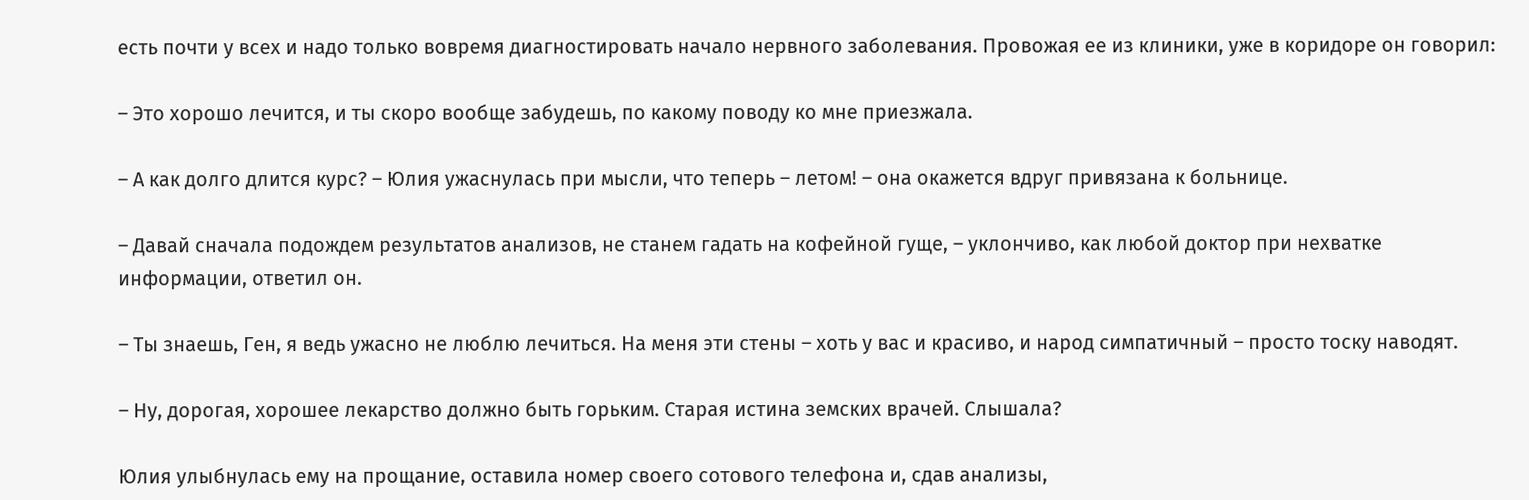есть почти у всех и надо только вовремя диагностировать начало нервного заболевания. Провожая ее из клиники, уже в коридоре он говорил:

– Это хорошо лечится, и ты скоро вообще забудешь, по какому поводу ко мне приезжала.

– А как долго длится курс? – Юлия ужаснулась при мысли, что теперь – летом! – она окажется вдруг привязана к больнице.

– Давай сначала подождем результатов анализов, не станем гадать на кофейной гуще, – уклончиво, как любой доктор при нехватке информации, ответил он.

– Ты знаешь, Ген, я ведь ужасно не люблю лечиться. На меня эти стены – хоть у вас и красиво, и народ симпатичный – просто тоску наводят.

– Ну, дорогая, хорошее лекарство должно быть горьким. Старая истина земских врачей. Слышала?

Юлия улыбнулась ему на прощание, оставила номер своего сотового телефона и, сдав анализы,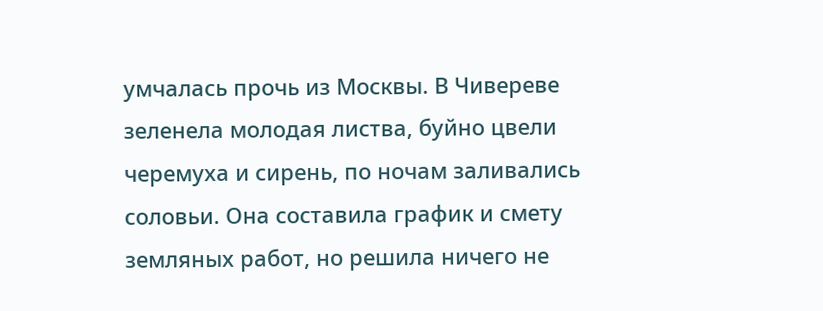умчалась прочь из Москвы. В Чивереве зеленела молодая листва, буйно цвели черемуха и сирень, по ночам заливались соловьи. Она составила график и смету земляных работ, но решила ничего не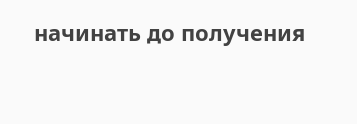начинать до получения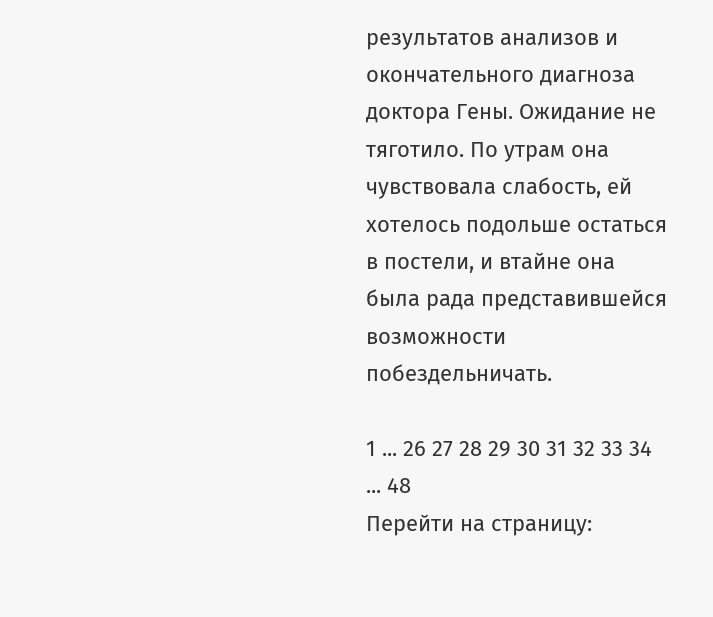результатов анализов и окончательного диагноза доктора Гены. Ожидание не тяготило. По утрам она чувствовала слабость, ей хотелось подольше остаться в постели, и втайне она была рада представившейся возможности побездельничать.

1 ... 26 27 28 29 30 31 32 33 34 ... 48
Перейти на страницу: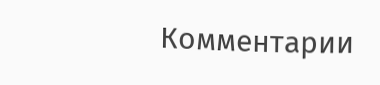Комментарии